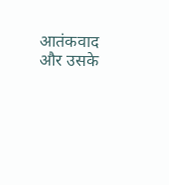आतंकवाद और उसके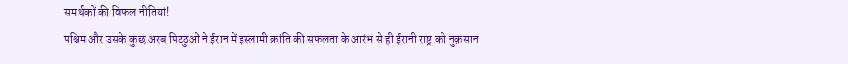समर्थकों की विफल नीतियां!
पश्चिम और उसके कुछ अरब पिटठुओं ने ईरान में इस्लामी क्रांति की सफलता के आरंभ से ही ईरानी राष्ट्र को नुक़सान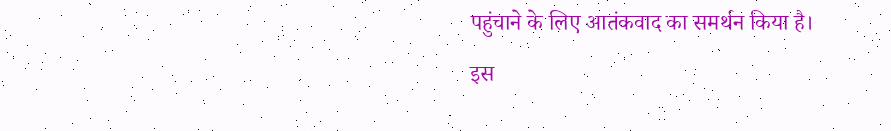पहुंचाने के लिए आतंकवाद का समर्थन किया है।
इस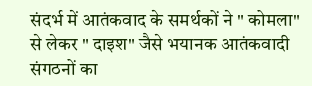संदर्भ में आतंकवाद के समर्थकों ने " कोमला" से लेकर " दाइश" जैसे भयानक आतंकवादी संगठनों का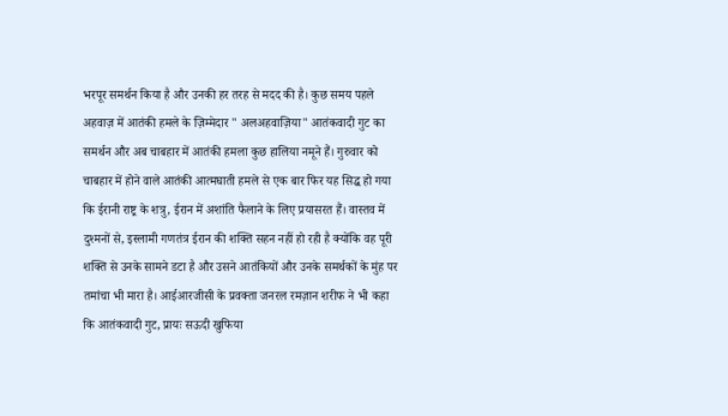भरपूर समर्थन किया है और उनकी हर तरह से मदद की है। कुछ समय पहले अहवाज़ में आतंकी हमले के ज़िम्मेदार " अलअहवाज़िया" आतंकवादी गुट का समर्थन और अब चाबहार में आतंकी हमला कुछ हालिया नमूने हैं। गुरुवार को चाबहार में होने वाले आतंकी आत्मघाती हमले से एक बार फिर यह सिद्ध हो गया कि ईरानी राष्ट्र के शत्रु, ईरान में अशांति फैलाने के लिए प्रयासरत हैं। वास्तव में दुश्मनों से, इस्लामी गणतंत्र ईरान की शक्ति सहन नहीं हो रही है क्योंकि वह पूरी शक्ति से उनके सामने डटा है और उसने आतंकियों और उनके समर्थकों के मुंह पर तमांचा भी मारा है। आईआरजीसी के प्रवक्ता जनरल रमज़ान शरीफ ने भी कहा कि आतंकवादी गुट, प्रायः सऊदी खुफिया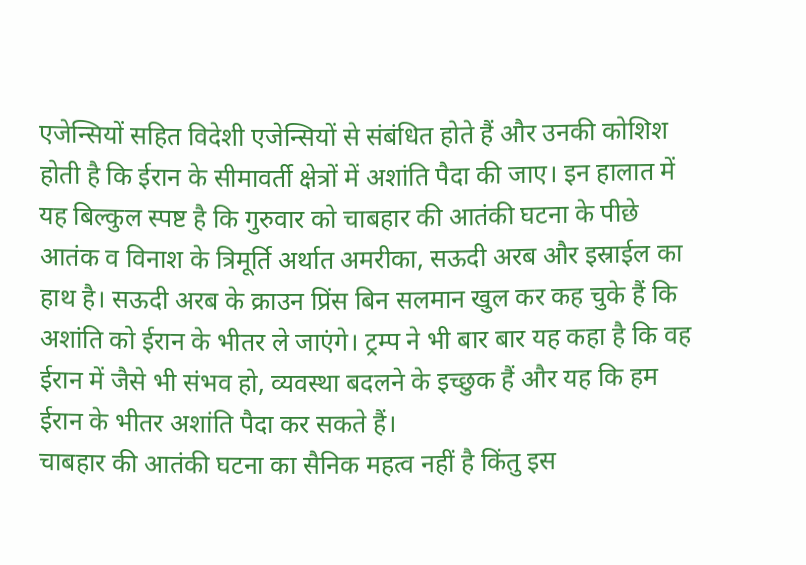एजेन्सियों सहित विदेशी एजेन्सियों से संबंधित होते हैं और उनकी कोशिश होती है कि ईरान के सीमावर्ती क्षेत्रों में अशांति पैदा की जाए। इन हालात में यह बिल्कुल स्पष्ट है कि गुरुवार को चाबहार की आतंकी घटना के पीछे आतंक व विनाश के त्रिमूर्ति अर्थात अमरीका, सऊदी अरब और इस्राईल का हाथ है। सऊदी अरब के क्राउन प्रिंस बिन सलमान खुल कर कह चुके हैं कि अशांति को ईरान के भीतर ले जाएंगे। ट्रम्प ने भी बार बार यह कहा है कि वह ईरान में जैसे भी संभव हो, व्यवस्था बदलने के इच्छुक हैं और यह कि हम ईरान के भीतर अशांति पैदा कर सकते हैं।
चाबहार की आतंकी घटना का सैनिक महत्व नहीं है किंतु इस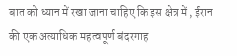बात को ध्यान में रखा जाना चाहिए कि इस क्षेत्र में , ईरान की एक अत्याधिक महत्वपूर्ण बंदरगाह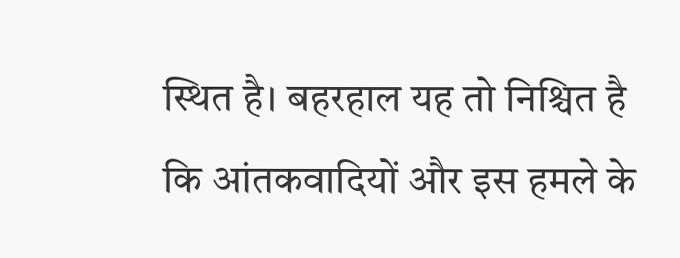स्थित है। बहरहाल यह तो निश्चित है कि आंतकवादियों और इस हमले के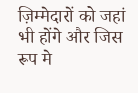ज़िम्मेदारों को जहां भी होंगे और जिस रूप मे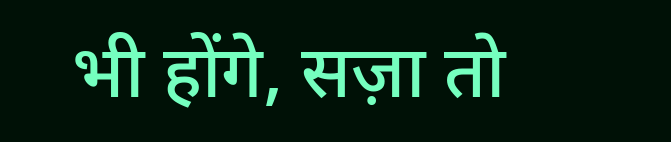भी होंगे, सज़ा तो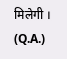मिलेगी । (Q.A.)